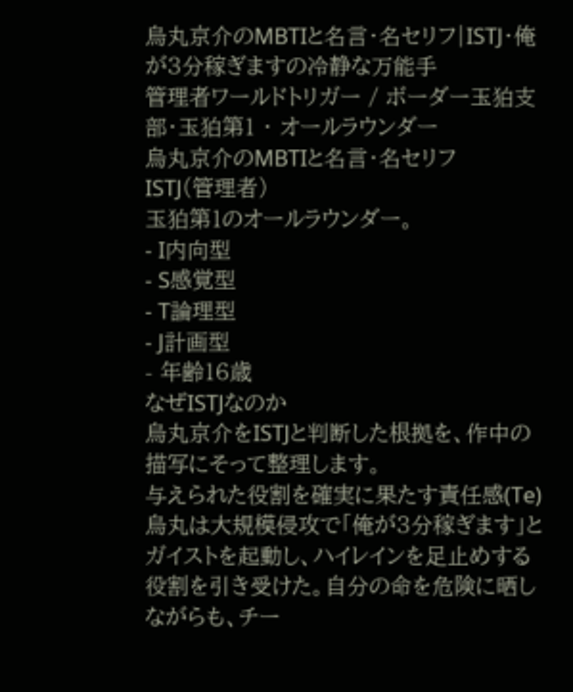烏丸京介のMBTIと名言・名セリフ|ISTJ・俺が3分稼ぎますの冷静な万能手
管理者ワールドトリガー / ボーダー玉狛支部・玉狛第1 ・ オールラウンダー
烏丸京介のMBTIと名言・名セリフ
ISTJ(管理者)
玉狛第1のオールラウンダー。
- I内向型
- S感覚型
- T論理型
- J計画型
- 年齢16歳
なぜISTJなのか
烏丸京介をISTJと判断した根拠を、作中の描写にそって整理します。
与えられた役割を確実に果たす責任感(Te)
烏丸は大規模侵攻で「俺が3分稼ぎます」とガイストを起動し、ハイレインを足止めする役割を引き受けた。自分の命を危険に晒しながらも、チー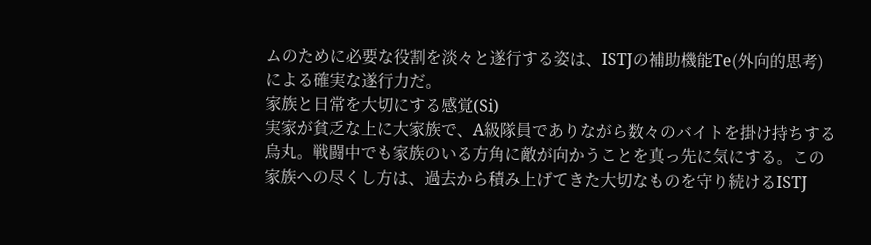ムのために必要な役割を淡々と遂行する姿は、ISTJの補助機能Te(外向的思考)による確実な遂行力だ。
家族と日常を大切にする感覚(Si)
実家が貧乏な上に大家族で、A級隊員でありながら数々のバイトを掛け持ちする烏丸。戦闘中でも家族のいる方角に敵が向かうことを真っ先に気にする。この家族への尽くし方は、過去から積み上げてきた大切なものを守り続けるISTJ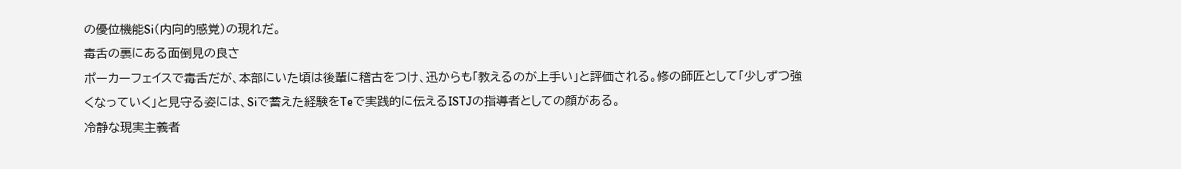の優位機能Si(内向的感覚)の現れだ。
毒舌の裏にある面倒見の良さ
ポーカーフェイスで毒舌だが、本部にいた頃は後輩に稽古をつけ、迅からも「教えるのが上手い」と評価される。修の師匠として「少しずつ強くなっていく」と見守る姿には、Siで蓄えた経験をTeで実践的に伝えるISTJの指導者としての顔がある。
冷静な現実主義者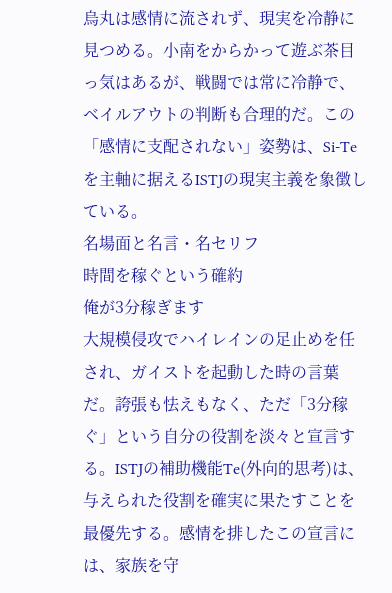烏丸は感情に流されず、現実を冷静に見つめる。小南をからかって遊ぶ茶目っ気はあるが、戦闘では常に冷静で、ベイルアウトの判断も合理的だ。この「感情に支配されない」姿勢は、Si-Teを主軸に据えるISTJの現実主義を象徴している。
名場面と名言・名セリフ
時間を稼ぐという確約
俺が3分稼ぎます
大規模侵攻でハイレインの足止めを任され、ガイストを起動した時の言葉だ。誇張も怯えもなく、ただ「3分稼ぐ」という自分の役割を淡々と宣言する。ISTJの補助機能Te(外向的思考)は、与えられた役割を確実に果たすことを最優先する。感情を排したこの宣言には、家族を守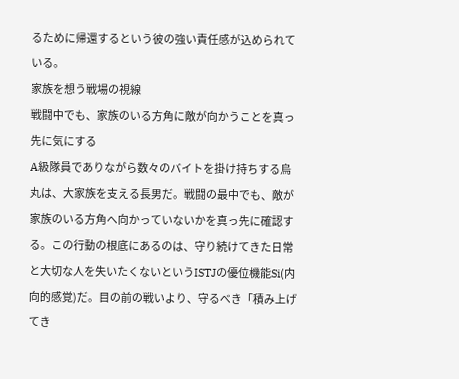るために帰還するという彼の強い責任感が込められている。
家族を想う戦場の視線
戦闘中でも、家族のいる方角に敵が向かうことを真っ先に気にする
A級隊員でありながら数々のバイトを掛け持ちする烏丸は、大家族を支える長男だ。戦闘の最中でも、敵が家族のいる方角へ向かっていないかを真っ先に確認する。この行動の根底にあるのは、守り続けてきた日常と大切な人を失いたくないというISTJの優位機能Si(内向的感覚)だ。目の前の戦いより、守るべき「積み上げてき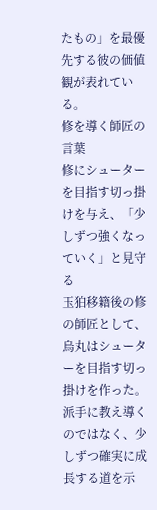たもの」を最優先する彼の価値観が表れている。
修を導く師匠の言葉
修にシューターを目指す切っ掛けを与え、「少しずつ強くなっていく」と見守る
玉狛移籍後の修の師匠として、烏丸はシューターを目指す切っ掛けを作った。派手に教え導くのではなく、少しずつ確実に成長する道を示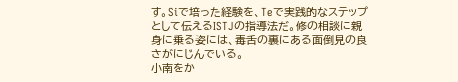す。Siで培った経験を、Teで実践的なステップとして伝えるISTJの指導法だ。修の相談に親身に乗る姿には、毒舌の裏にある面倒見の良さがにじんでいる。
小南をか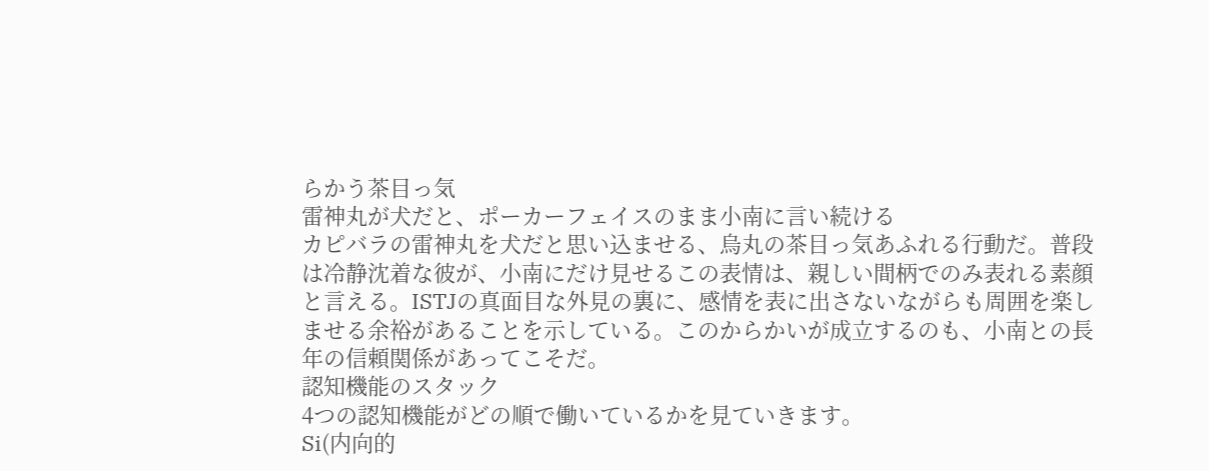らかう茶目っ気
雷神丸が犬だと、ポーカーフェイスのまま小南に言い続ける
カピバラの雷神丸を犬だと思い込ませる、烏丸の茶目っ気あふれる行動だ。普段は冷静沈着な彼が、小南にだけ見せるこの表情は、親しい間柄でのみ表れる素顔と言える。ISTJの真面目な外見の裏に、感情を表に出さないながらも周囲を楽しませる余裕があることを示している。このからかいが成立するのも、小南との長年の信頼関係があってこそだ。
認知機能のスタック
4つの認知機能がどの順で働いているかを見ていきます。
Si(内向的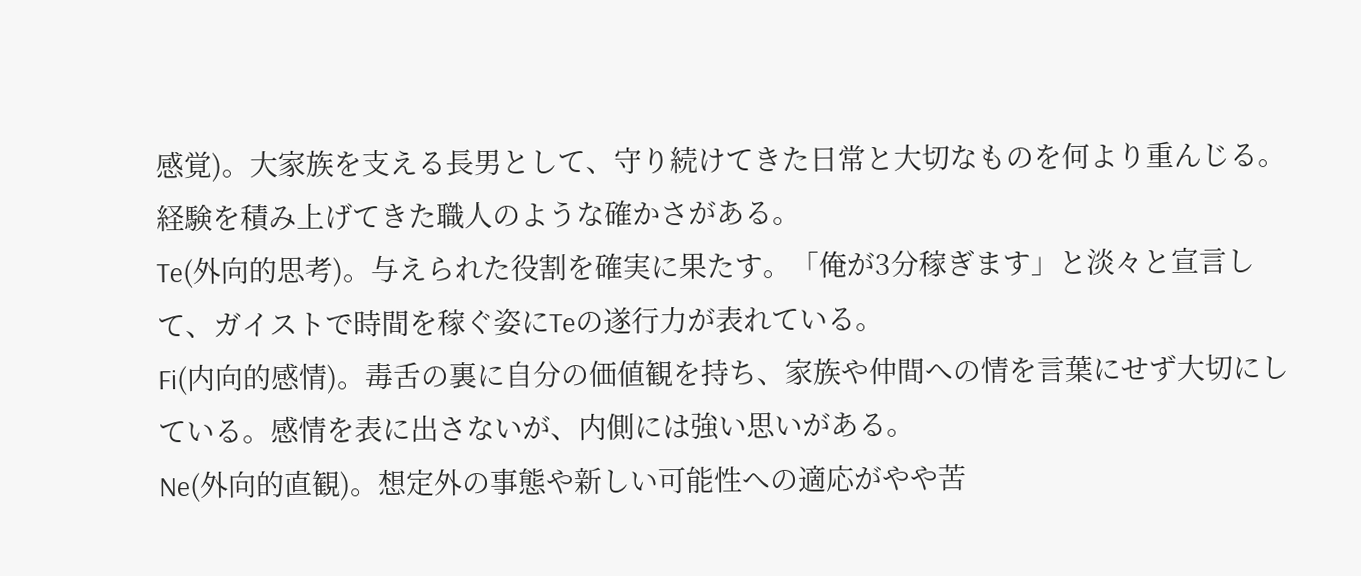感覚)。大家族を支える長男として、守り続けてきた日常と大切なものを何より重んじる。経験を積み上げてきた職人のような確かさがある。
Te(外向的思考)。与えられた役割を確実に果たす。「俺が3分稼ぎます」と淡々と宣言して、ガイストで時間を稼ぐ姿にTeの遂行力が表れている。
Fi(内向的感情)。毒舌の裏に自分の価値観を持ち、家族や仲間への情を言葉にせず大切にしている。感情を表に出さないが、内側には強い思いがある。
Ne(外向的直観)。想定外の事態や新しい可能性への適応がやや苦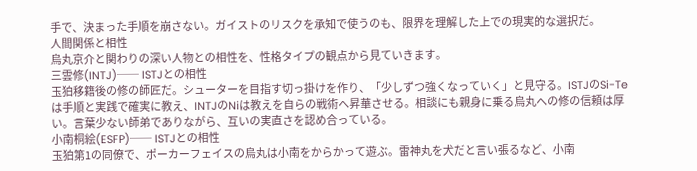手で、決まった手順を崩さない。ガイストのリスクを承知で使うのも、限界を理解した上での現実的な選択だ。
人間関係と相性
烏丸京介と関わりの深い人物との相性を、性格タイプの観点から見ていきます。
三雲修(INTJ)── ISTJとの相性
玉狛移籍後の修の師匠だ。シューターを目指す切っ掛けを作り、「少しずつ強くなっていく」と見守る。ISTJのSi-Teは手順と実践で確実に教え、INTJのNiは教えを自らの戦術へ昇華させる。相談にも親身に乗る烏丸への修の信頼は厚い。言葉少ない師弟でありながら、互いの実直さを認め合っている。
小南桐絵(ESFP)── ISTJとの相性
玉狛第1の同僚で、ポーカーフェイスの烏丸は小南をからかって遊ぶ。雷神丸を犬だと言い張るなど、小南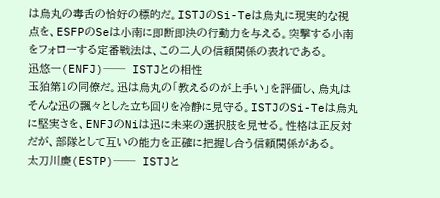は烏丸の毒舌の恰好の標的だ。ISTJのSi-Teは烏丸に現実的な視点を、ESFPのSeは小南に即断即決の行動力を与える。突撃する小南をフォローする定番戦法は、この二人の信頼関係の表れである。
迅悠一(ENFJ)── ISTJとの相性
玉狛第1の同僚だ。迅は烏丸の「教えるのが上手い」を評価し、烏丸はそんな迅の飄々とした立ち回りを冷静に見守る。ISTJのSi-Teは烏丸に堅実さを、ENFJのNiは迅に未来の選択肢を見せる。性格は正反対だが、部隊として互いの能力を正確に把握し合う信頼関係がある。
太刀川慶(ESTP)── ISTJと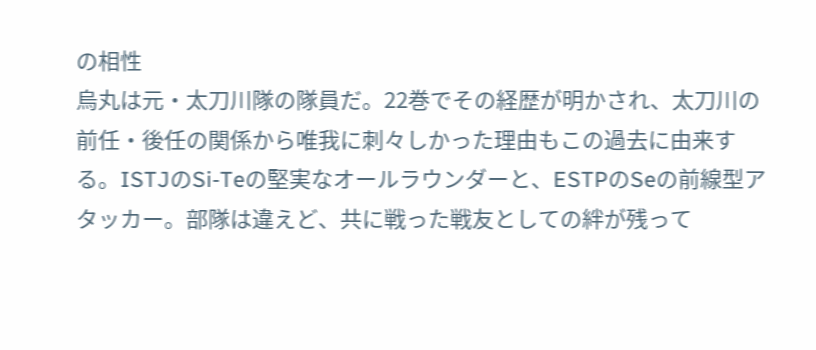の相性
烏丸は元・太刀川隊の隊員だ。22巻でその経歴が明かされ、太刀川の前任・後任の関係から唯我に刺々しかった理由もこの過去に由来する。ISTJのSi-Teの堅実なオールラウンダーと、ESTPのSeの前線型アタッカー。部隊は違えど、共に戦った戦友としての絆が残って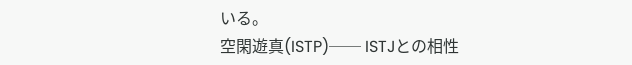いる。
空閑遊真(ISTP)── ISTJとの相性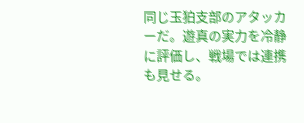同じ玉狛支部のアタッカーだ。遊真の実力を冷静に評価し、戦場では連携も見せる。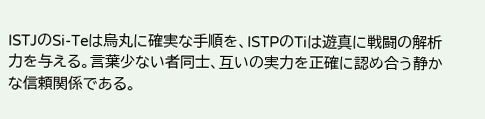ISTJのSi-Teは烏丸に確実な手順を、ISTPのTiは遊真に戦闘の解析力を与える。言葉少ない者同士、互いの実力を正確に認め合う静かな信頼関係である。